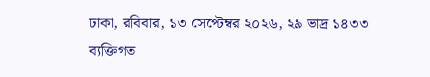ঢাকা, রবিবার, ১৩ সেপ্টেম্বর ২০২৬, ২৯ ভাদ্র ১৪৩৩
ব্যক্তিগত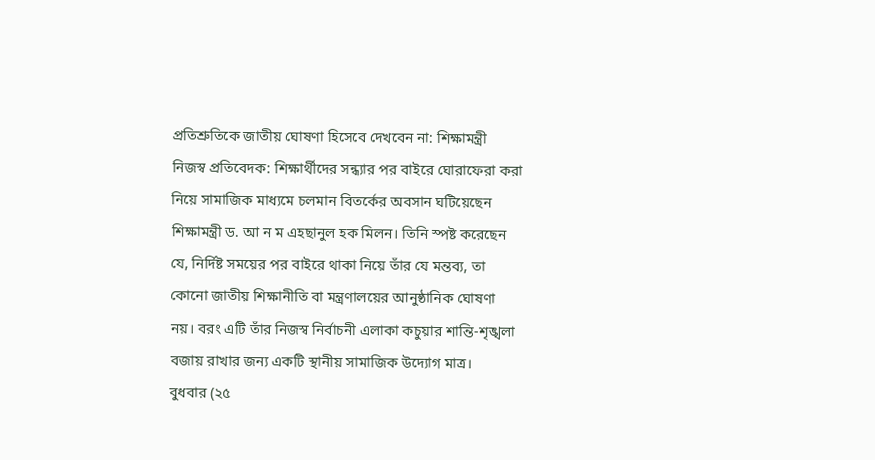প্রতিশ্রুতিকে জাতীয় ঘোষণা হিসেবে দেখবেন না: শিক্ষামন্ত্রী
নিজস্ব প্রতিবেদক: শিক্ষার্থীদের সন্ধ্যার পর বাইরে ঘোরাফেরা করা নিয়ে সামাজিক মাধ্যমে চলমান বিতর্কের অবসান ঘটিয়েছেন শিক্ষামন্ত্রী ড. আ ন ম এহছানুল হক মিলন। তিনি স্পষ্ট করেছেন যে, নির্দিষ্ট সময়ের পর বাইরে থাকা নিয়ে তাঁর যে মন্তব্য, তা কোনো জাতীয় শিক্ষানীতি বা মন্ত্রণালয়ের আনুষ্ঠানিক ঘোষণা নয়। বরং এটি তাঁর নিজস্ব নির্বাচনী এলাকা কচুয়ার শান্তি-শৃঙ্খলা বজায় রাখার জন্য একটি স্থানীয় সামাজিক উদ্যোগ মাত্র।
বুধবার (২৫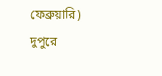ফেব্রুয়ারি) দুপুরে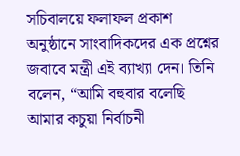সচিবালয়ে ফলাফল প্রকাশ অনুষ্ঠানে সাংবাদিকদের এক প্রশ্নের জবাবে মন্ত্রী এই ব্যাখ্যা দেন। তিনি বলেন, “আমি বহুবার বলেছি আমার কচুয়া নির্বাচনী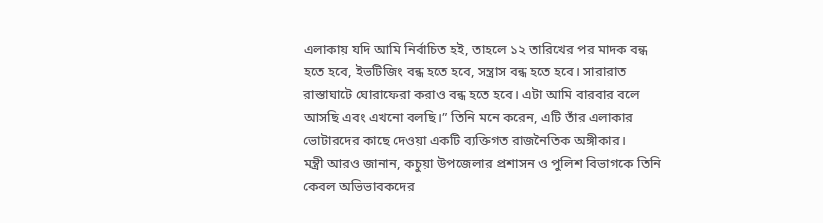এলাকায় যদি আমি নির্বাচিত হই, তাহলে ১২ তারিখের পর মাদক বন্ধ হতে হবে, ইভটিজিং বন্ধ হতে হবে, সন্ত্রাস বন্ধ হতে হবে। সারারাত রাস্তাঘাটে ঘোরাফেরা করাও বন্ধ হতে হবে। এটা আমি বারবার বলে আসছি এবং এখনো বলছি।” তিনি মনে করেন, এটি তাঁর এলাকার ভোটারদের কাছে দেওয়া একটি ব্যক্তিগত রাজনৈতিক অঙ্গীকার।
মন্ত্রী আরও জানান, কচুয়া উপজেলার প্রশাসন ও পুলিশ বিভাগকে তিনি কেবল অভিভাবকদের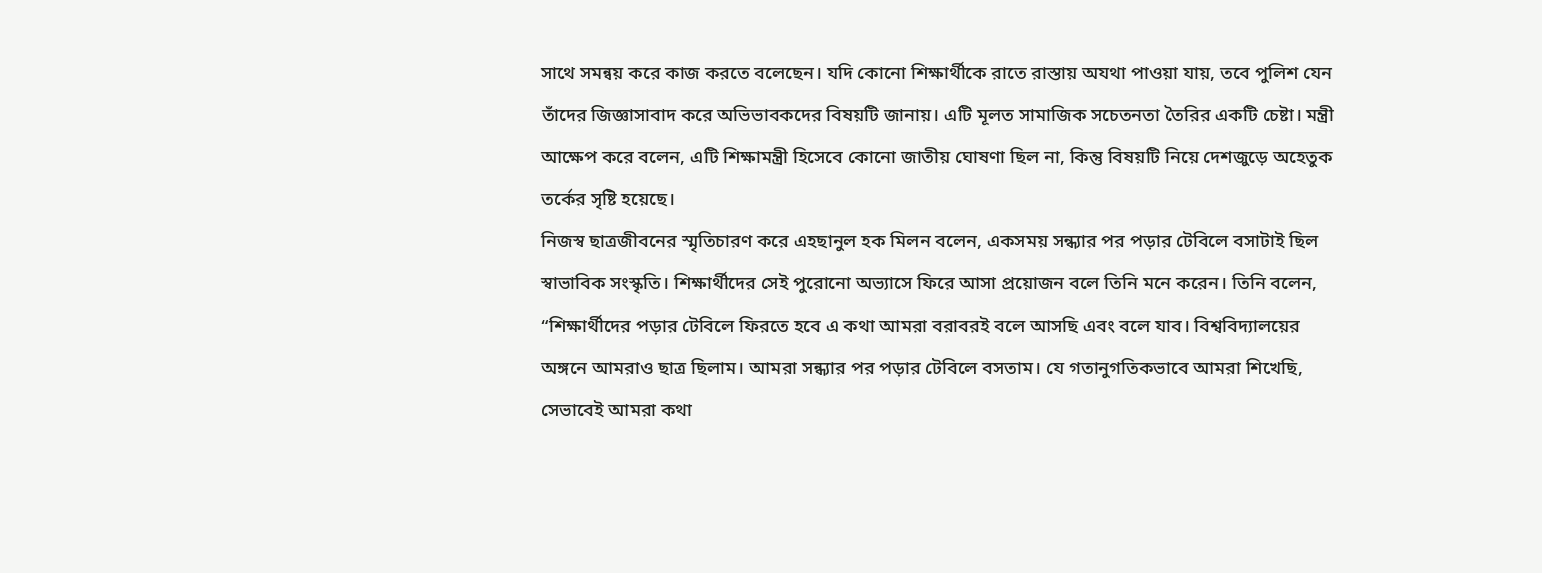সাথে সমন্বয় করে কাজ করতে বলেছেন। যদি কোনো শিক্ষার্থীকে রাতে রাস্তায় অযথা পাওয়া যায়, তবে পুলিশ যেন তাঁদের জিজ্ঞাসাবাদ করে অভিভাবকদের বিষয়টি জানায়। এটি মূলত সামাজিক সচেতনতা তৈরির একটি চেষ্টা। মন্ত্রী আক্ষেপ করে বলেন, এটি শিক্ষামন্ত্রী হিসেবে কোনো জাতীয় ঘোষণা ছিল না, কিন্তু বিষয়টি নিয়ে দেশজুড়ে অহেতুক তর্কের সৃষ্টি হয়েছে।
নিজস্ব ছাত্রজীবনের স্মৃতিচারণ করে এহছানুল হক মিলন বলেন, একসময় সন্ধ্যার পর পড়ার টেবিলে বসাটাই ছিল স্বাভাবিক সংস্কৃতি। শিক্ষার্থীদের সেই পুরোনো অভ্যাসে ফিরে আসা প্রয়োজন বলে তিনি মনে করেন। তিনি বলেন, “শিক্ষার্থীদের পড়ার টেবিলে ফিরতে হবে এ কথা আমরা বরাবরই বলে আসছি এবং বলে যাব। বিশ্ববিদ্যালয়ের অঙ্গনে আমরাও ছাত্র ছিলাম। আমরা সন্ধ্যার পর পড়ার টেবিলে বসতাম। যে গতানুগতিকভাবে আমরা শিখেছি, সেভাবেই আমরা কথা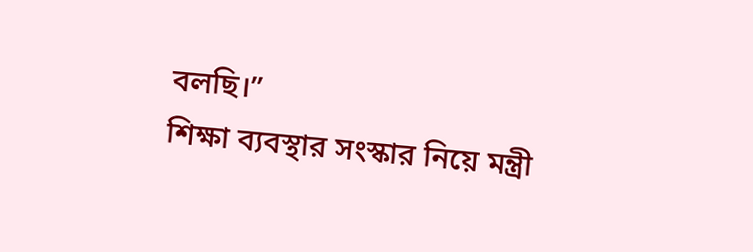বলছি।”
শিক্ষা ব্যবস্থার সংস্কার নিয়ে মন্ত্রী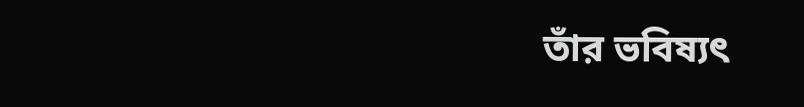তাঁর ভবিষ্যৎ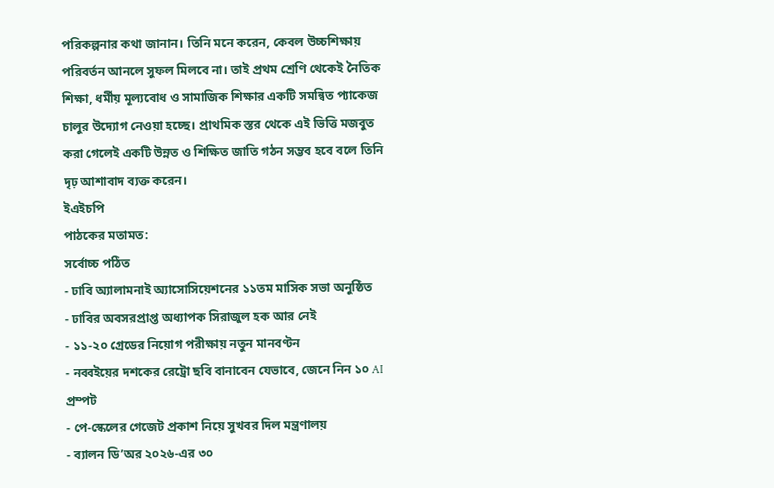পরিকল্পনার কথা জানান। তিনি মনে করেন, কেবল উচ্চশিক্ষায় পরিবর্তন আনলে সুফল মিলবে না। তাই প্রথম শ্রেণি থেকেই নৈতিক শিক্ষা, ধর্মীয় মূল্যবোধ ও সামাজিক শিক্ষার একটি সমন্বিত প্যাকেজ চালুর উদ্যোগ নেওয়া হচ্ছে। প্রাথমিক স্তর থেকে এই ভিত্তি মজবুত করা গেলেই একটি উন্নত ও শিক্ষিত জাতি গঠন সম্ভব হবে বলে তিনি দৃঢ় আশাবাদ ব্যক্ত করেন।
ইএইচপি
পাঠকের মতামত:
সর্বোচ্চ পঠিত
- ঢাবি অ্যালামনাই অ্যাসোসিয়েশনের ১১তম মাসিক সভা অনুষ্ঠিত
- ঢাবির অবসরপ্রাপ্ত অধ্যাপক সিরাজুল হক আর নেই
- ১১-২০ গ্রেডের নিয়োগ পরীক্ষায় নতুন মানবণ্টন
- নব্বইয়ের দশকের রেট্রো ছবি বানাবেন যেভাবে, জেনে নিন ১০ AI প্রম্পট
- পে-স্কেলের গেজেট প্রকাশ নিয়ে সুখবর দিল মন্ত্রণালয়
- ব্যালন ডি’অর ২০২৬-এর ৩০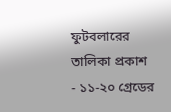ফুটবলারের তালিকা প্রকাশ
- ১১-২০ গ্রেডের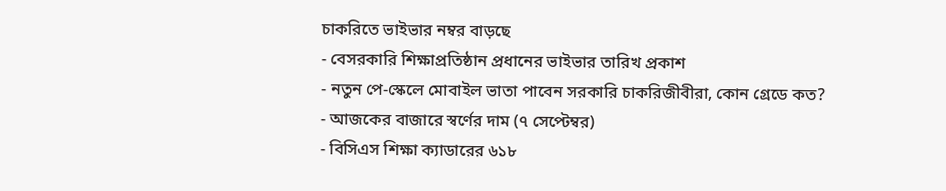চাকরিতে ভাইভার নম্বর বাড়ছে
- বেসরকারি শিক্ষাপ্রতিষ্ঠান প্রধানের ভাইভার তারিখ প্রকাশ
- নতুন পে-স্কেলে মোবাইল ভাতা পাবেন সরকারি চাকরিজীবীরা, কোন গ্রেডে কত?
- আজকের বাজারে স্বর্ণের দাম (৭ সেপ্টেম্বর)
- বিসিএস শিক্ষা ক্যাডারের ৬১৮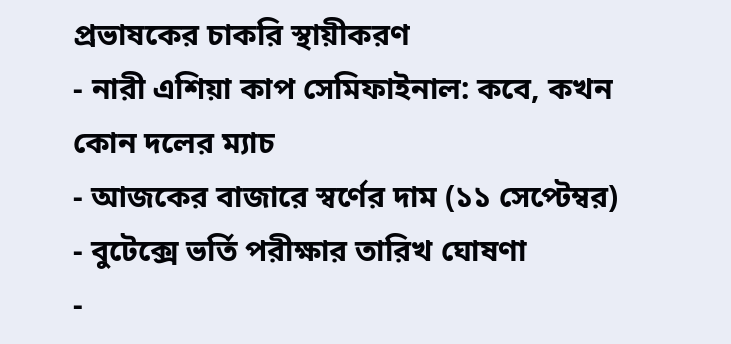প্রভাষকের চাকরি স্থায়ীকরণ
- নারী এশিয়া কাপ সেমিফাইনাল: কবে, কখন কোন দলের ম্যাচ
- আজকের বাজারে স্বর্ণের দাম (১১ সেপ্টেম্বর)
- বুটেক্সে ভর্তি পরীক্ষার তারিখ ঘোষণা
-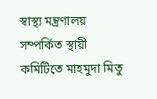স্বাস্থ্য মন্ত্রণালয় সম্পর্কিত স্থায়ী কমিটিতে মাহমুদা মিতু